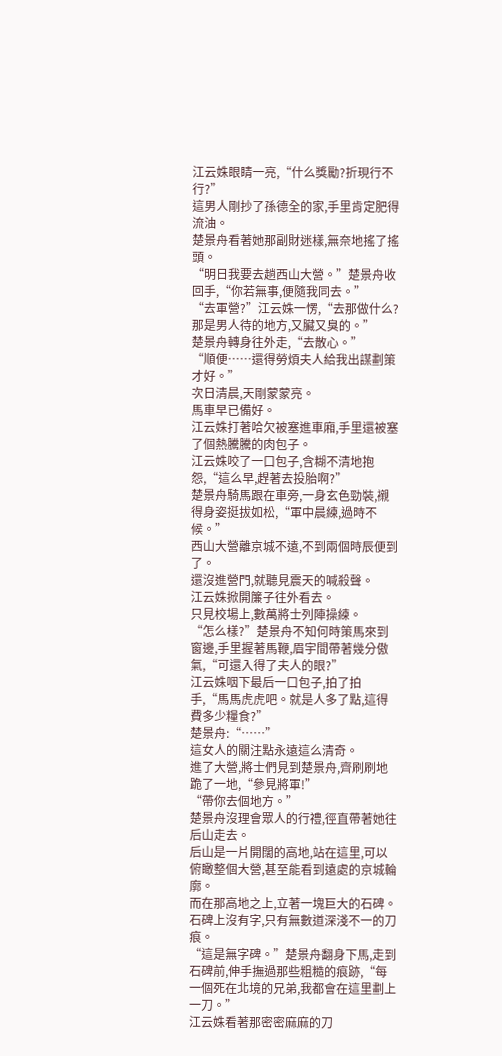江云姝眼睛一亮,“什么獎勵?折現行不行?”
這男人剛抄了孫德全的家,手里肯定肥得流油。
楚景舟看著她那副財迷樣,無奈地搖了搖頭。
“明日我要去趟西山大營。”楚景舟收回手,“你若無事,便隨我同去。”
“去軍營?”江云姝一愣,“去那做什么?那是男人待的地方,又臟又臭的。”
楚景舟轉身往外走,“去散心。”
“順便……還得勞煩夫人給我出謀劃策才好。”
次日清晨,天剛蒙蒙亮。
馬車早已備好。
江云姝打著哈欠被塞進車廂,手里還被塞了個熱騰騰的肉包子。
江云姝咬了一口包子,含糊不清地抱怨,“這么早,趕著去投胎啊?”
楚景舟騎馬跟在車旁,一身玄色勁裝,襯得身姿挺拔如松,“軍中晨練,過時不候。”
西山大營離京城不遠,不到兩個時辰便到了。
還沒進營門,就聽見震天的喊殺聲。
江云姝掀開簾子往外看去。
只見校場上,數萬將士列陣操練。
“怎么樣?”楚景舟不知何時策馬來到窗邊,手里握著馬鞭,眉宇間帶著幾分傲氣,“可還入得了夫人的眼?”
江云姝咽下最后一口包子,拍了拍手,“馬馬虎虎吧。就是人多了點,這得費多少糧食?”
楚景舟:“……”
這女人的關注點永遠這么清奇。
進了大營,將士們見到楚景舟,齊刷刷地跪了一地,“參見將軍!”
“帶你去個地方。”
楚景舟沒理會眾人的行禮,徑直帶著她往后山走去。
后山是一片開闊的高地,站在這里,可以俯瞰整個大營,甚至能看到遠處的京城輪廓。
而在那高地之上,立著一塊巨大的石碑。
石碑上沒有字,只有無數道深淺不一的刀痕。
“這是無字碑。”楚景舟翻身下馬,走到石碑前,伸手撫過那些粗糙的痕跡,“每一個死在北境的兄弟,我都會在這里劃上一刀。”
江云姝看著那密密麻麻的刀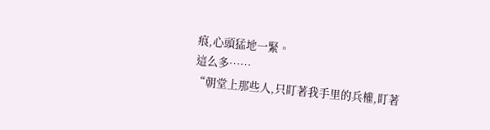痕,心頭猛地一緊。
這么多……
“朝堂上那些人,只盯著我手里的兵權,盯著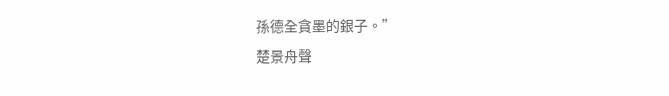孫德全貪墨的銀子。”
楚景舟聲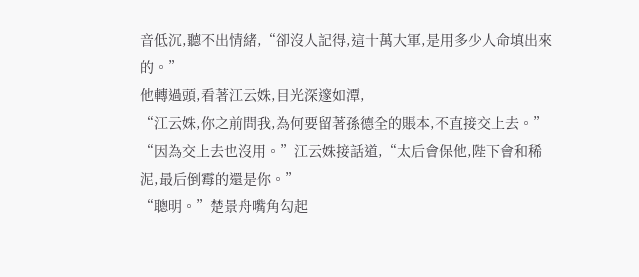音低沉,聽不出情緒,“卻沒人記得,這十萬大軍,是用多少人命填出來的。”
他轉過頭,看著江云姝,目光深邃如潭,
“江云姝,你之前問我,為何要留著孫德全的賬本,不直接交上去。”
“因為交上去也沒用。”江云姝接話道,“太后會保他,陛下會和稀泥,最后倒霉的還是你。”
“聰明。”楚景舟嘴角勾起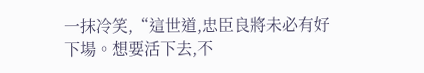一抹冷笑,“這世道,忠臣良將未必有好下場。想要活下去,不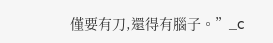僅要有刀,還得有腦子。”_c